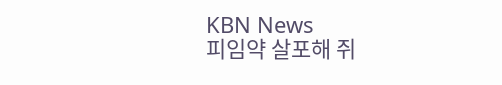KBN News
피임약 살포해 쥐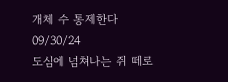개체 수 통제한다
09/30/24
도심에 넘쳐나는 쥐 떼로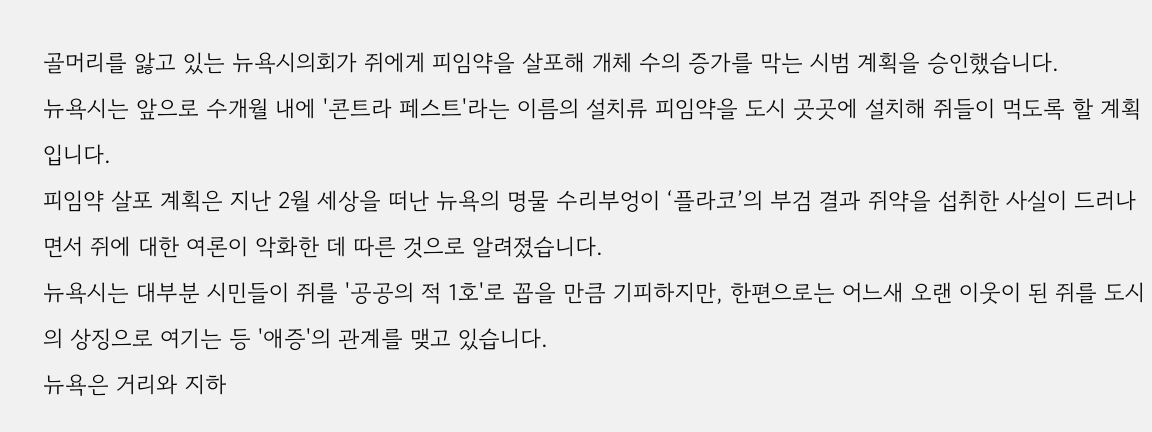골머리를 앓고 있는 뉴욕시의회가 쥐에게 피임약을 살포해 개체 수의 증가를 막는 시범 계획을 승인했습니다.
뉴욕시는 앞으로 수개월 내에 '콘트라 페스트'라는 이름의 설치류 피임약을 도시 곳곳에 설치해 쥐들이 먹도록 할 계획입니다.
피임약 살포 계획은 지난 2월 세상을 떠난 뉴욕의 명물 수리부엉이 ‘플라코’의 부검 결과 쥐약을 섭취한 사실이 드러나면서 쥐에 대한 여론이 악화한 데 따른 것으로 알려졌습니다.
뉴욕시는 대부분 시민들이 쥐를 '공공의 적 1호'로 꼽을 만큼 기피하지만, 한편으로는 어느새 오랜 이웃이 된 쥐를 도시의 상징으로 여기는 등 '애증'의 관계를 맺고 있습니다.
뉴욕은 거리와 지하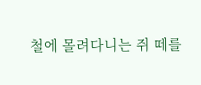철에 몰려다니는 쥐 떼를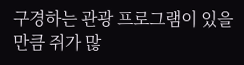구경하는 관광 프로그램이 있을 만큼 쥐가 많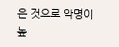은 것으로 악명이 높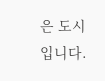은 도시입니다.